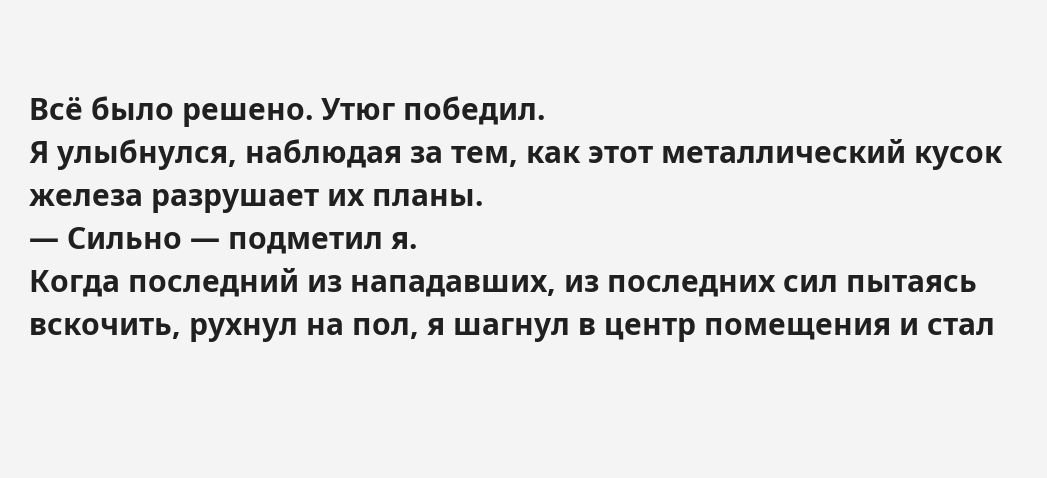Всё было решено. Утюг победил.
Я улыбнулся, наблюдая за тем, как этот металлический кусок железа разрушает их планы.
— Сильно — подметил я.
Когда последний из нападавших, из последних сил пытаясь вскочить, рухнул на пол, я шагнул в центр помещения и стал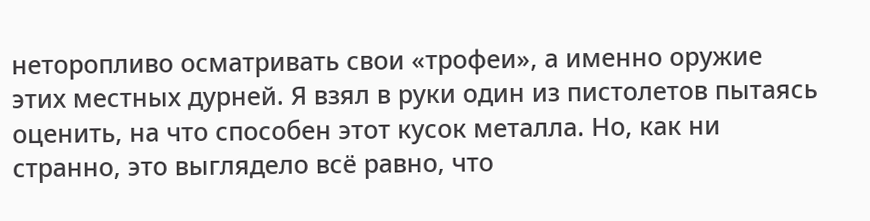неторопливо осматривать свои «трофеи», а именно оружие этих местных дурней. Я взял в руки один из пистолетов пытаясь оценить, на что способен этот кусок металла. Но, как ни странно, это выглядело всё равно, что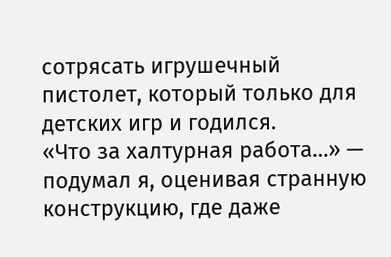сотрясать игрушечный пистолет, который только для детских игр и годился.
«Что за халтурная работа…» — подумал я, оценивая странную конструкцию, где даже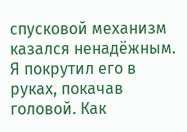спусковой механизм казался ненадёжным. Я покрутил его в руках, покачав головой. Как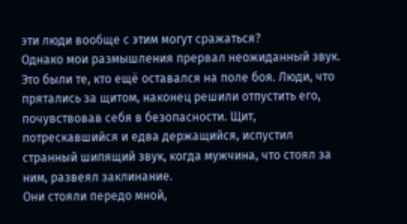эти люди вообще с этим могут сражаться?
Однако мои размышления прервал неожиданный звук. Это были те, кто ещё оставался на поле боя. Люди, что прятались за щитом, наконец решили отпустить его, почувствовав себя в безопасности. Щит, потрескавшийся и едва держащийся, испустил странный шипящий звук, когда мужчина, что стоял за ним, развеял заклинание.
Они стояли передо мной,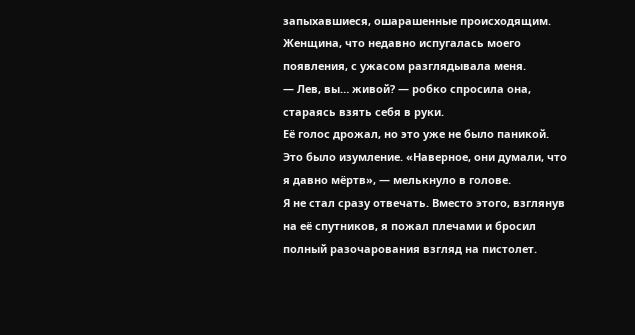запыхавшиеся, ошарашенные происходящим. Женщина, что недавно испугалась моего появления, с ужасом разглядывала меня.
— Лев, вы… живой? — робко спросила она, стараясь взять себя в руки.
Её голос дрожал, но это уже не было паникой. Это было изумление. «Наверное, они думали, что я давно мёртв», — мелькнуло в голове.
Я не стал сразу отвечать. Вместо этого, взглянув на её спутников, я пожал плечами и бросил полный разочарования взгляд на пистолет.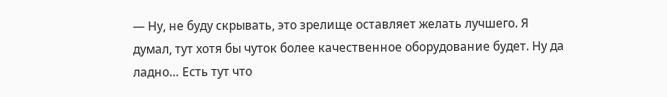— Ну, не буду скрывать, это зрелище оставляет желать лучшего. Я думал, тут хотя бы чуток более качественное оборудование будет. Ну да ладно… Есть тут что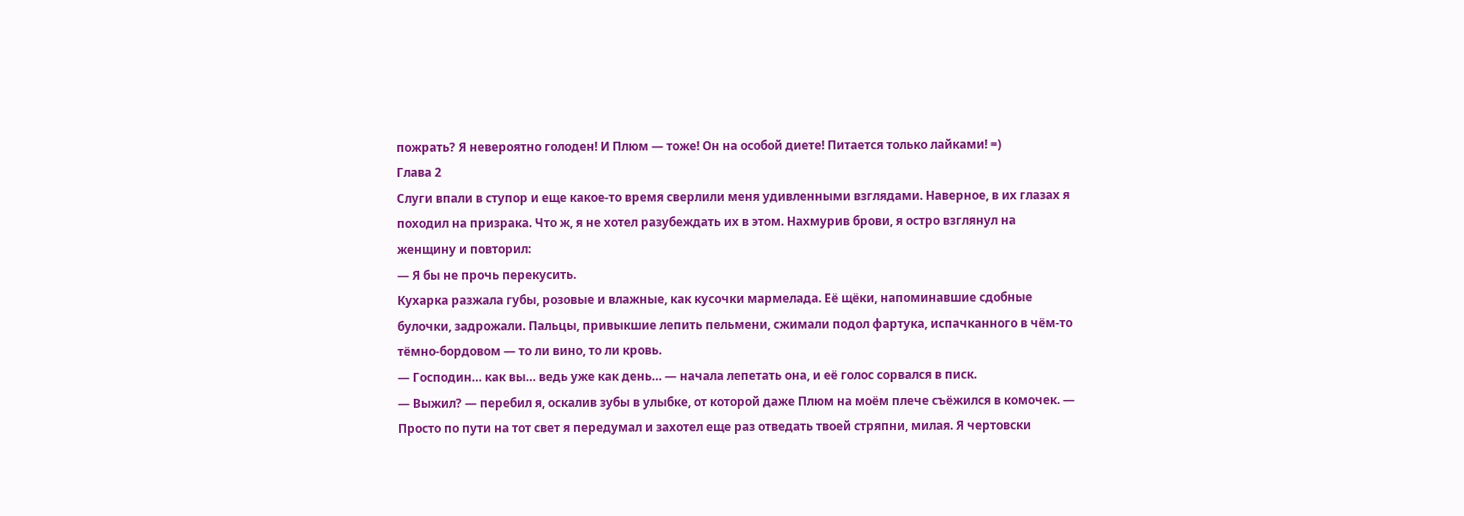пожрать? Я невероятно голоден! И Плюм — тоже! Он на особой диете! Питается только лайками! =)
Глава 2
Слуги впали в ступор и еще какое-то время сверлили меня удивленными взглядами. Наверное, в их глазах я походил на призрака. Что ж, я не хотел разубеждать их в этом. Нахмурив брови, я остро взглянул на женщину и повторил:
— Я бы не прочь перекусить.
Кухарка разжала губы, розовые и влажные, как кусочки мармелада. Её щёки, напоминавшие сдобные булочки, задрожали. Пальцы, привыкшие лепить пельмени, сжимали подол фартука, испачканного в чём-то тёмно-бордовом — то ли вино, то ли кровь.
— Господин… как вы… ведь уже как день… — начала лепетать она, и её голос сорвался в писк.
— Выжил? — перебил я, оскалив зубы в улыбке, от которой даже Плюм на моём плече съёжился в комочек. — Просто по пути на тот свет я передумал и захотел еще раз отведать твоей стряпни, милая. Я чертовски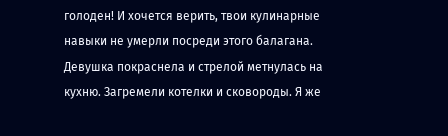голоден! И хочется верить, твои кулинарные навыки не умерли посреди этого балагана.
Девушка покраснела и стрелой метнулась на кухню. Загремели котелки и сковороды. Я же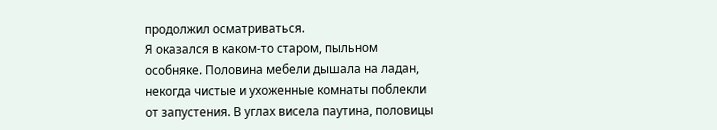продолжил осматриваться.
Я оказался в каком-то старом, пыльном особняке. Половина мебели дышала на ладан, некогда чистые и ухоженные комнаты поблекли от запустения. В углах висела паутина, половицы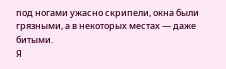под ногами ужасно скрипели, окна были грязными, а в некоторых местах — даже битыми.
Я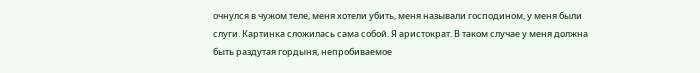очнулся в чужом теле, меня хотели убить, меня называли господином, у меня были слуги. Картинка сложилась сама собой. Я аристократ. В таком случае у меня должна быть раздутая гордыня, непробиваемое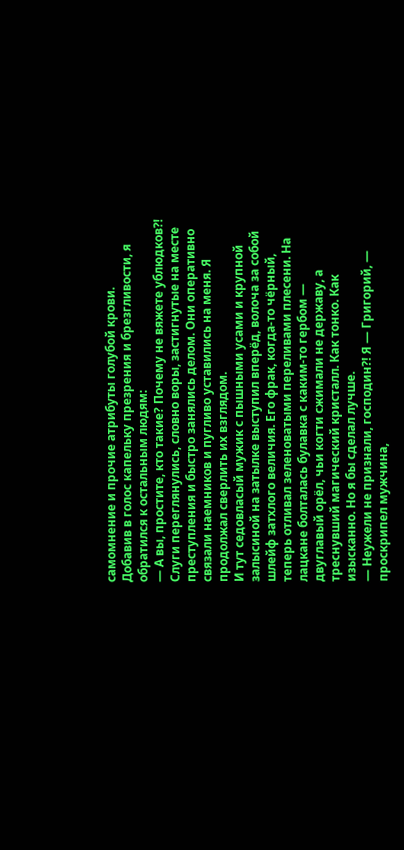самомнение и прочие атрибуты голубой крови.
Добавив в голос капельку презрения и брезгливости, я обратился к остальным людям:
— А вы, простите, кто такие? Почему не вяжете ублюдков⁈
Слуги переглянулись, словно воры, застигнутые на месте преступления и быстро занялись делом. Они оперативно связали наемников и пугливо уставились на меня. Я продолжал сверлить их взглядом.
И тут седовласый мужик с пышными усами и крупной залысиной на затылке выступил вперёд, волоча за собой шлейф затхлого величия. Его фрак, когда-то чёрный, теперь отливал зеленоватыми переливами плесени. На лацкане болталась булавка с каким-то гербом — двуглавый орёл, чьи когти сжимали не державу, а треснувший магический кристалл. Как тонко. Как изысканно. Но я бы сделал лучше.
— Неужели не признали, господин⁈ Я — Григорий, — проскрипел мужчина,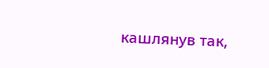кашлянув так,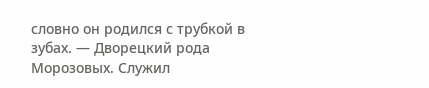словно он родился с трубкой в зубах. — Дворецкий рода Морозовых. Служил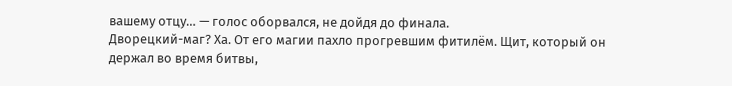вашему отцу… — голос оборвался, не дойдя до финала.
Дворецкий-маг? Ха. От его магии пахло прогревшим фитилём. Щит, который он держал во время битвы,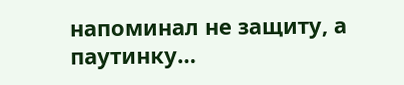напоминал не защиту, а паутинку…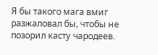Я бы такого мага вмиг разжаловал бы, чтобы не позорил касту чародеев.